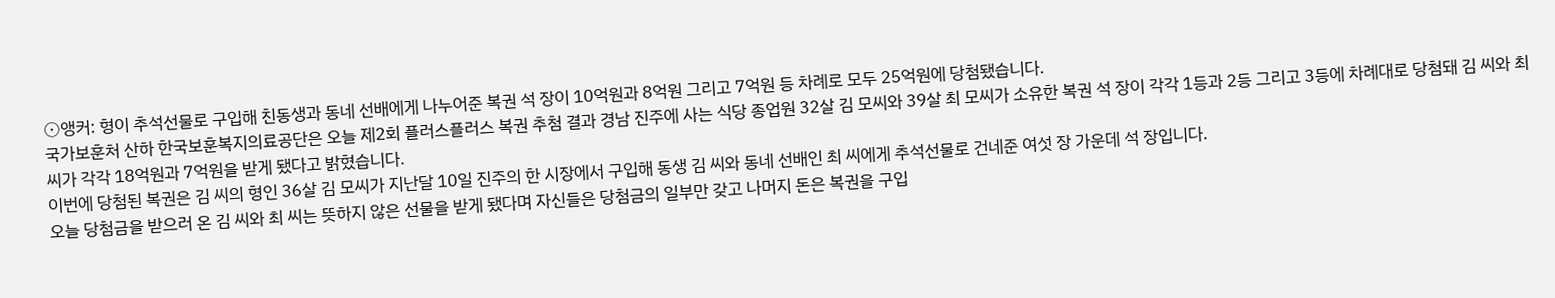⊙앵커: 형이 추석선물로 구입해 친동생과 동네 선배에게 나누어준 복권 석 장이 10억원과 8억원 그리고 7억원 등 차례로 모두 25억원에 당첨됐습니다.
국가보훈처 산하 한국보훈복지의료공단은 오늘 제2회 플러스플러스 복권 추첨 결과 경남 진주에 사는 식당 종업원 32살 김 모씨와 39살 최 모씨가 소유한 복권 석 장이 각각 1등과 2등 그리고 3등에 차례대로 당첨돼 김 씨와 최 씨가 각각 18억원과 7억원을 받게 됐다고 밝혔습니다.
이번에 당첨된 복권은 김 씨의 형인 36살 김 모씨가 지난달 10일 진주의 한 시장에서 구입해 동생 김 씨와 동네 선배인 최 씨에게 추석선물로 건네준 여섯 장 가운데 석 장입니다.
오늘 당첨금을 받으러 온 김 씨와 최 씨는 뜻하지 않은 선물을 받게 됐다며 자신들은 당첨금의 일부만 갖고 나머지 돈은 복권을 구입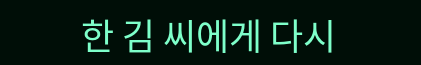한 김 씨에게 다시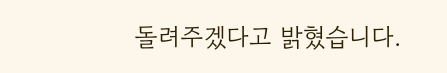돌려주겠다고 밝혔습니다.